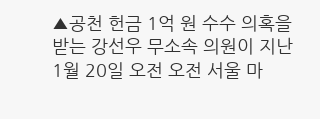▲공천 헌금 1억 원 수수 의혹을 받는 강선우 무소속 의원이 지난 1월 20일 오전 오전 서울 마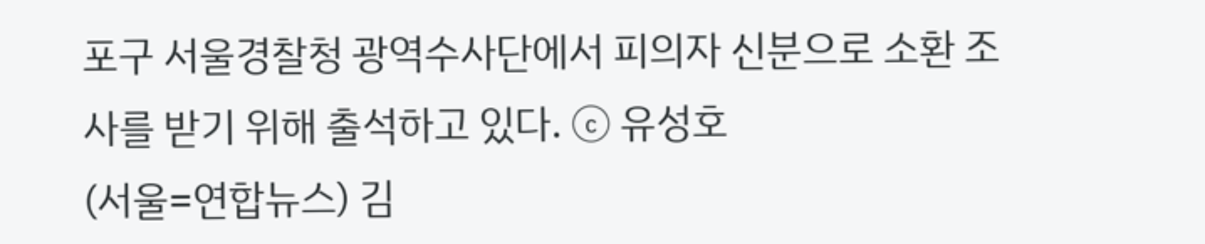포구 서울경찰청 광역수사단에서 피의자 신분으로 소환 조사를 받기 위해 출석하고 있다. ⓒ 유성호
(서울=연합뉴스) 김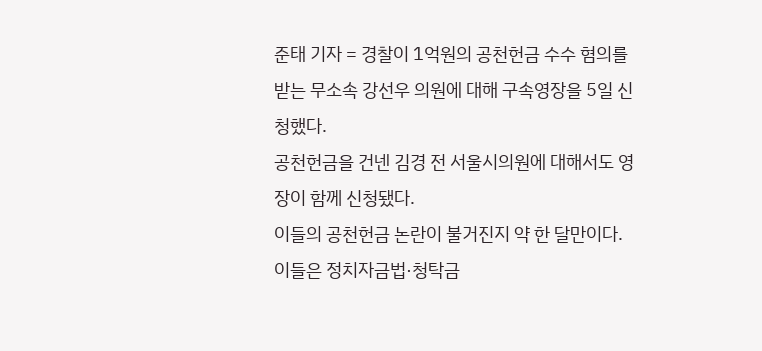준태 기자 = 경찰이 1억원의 공천헌금 수수 혐의를 받는 무소속 강선우 의원에 대해 구속영장을 5일 신청했다.
공천헌금을 건넨 김경 전 서울시의원에 대해서도 영장이 함께 신청됐다.
이들의 공천헌금 논란이 불거진지 약 한 달만이다.
이들은 정치자금법·청탁금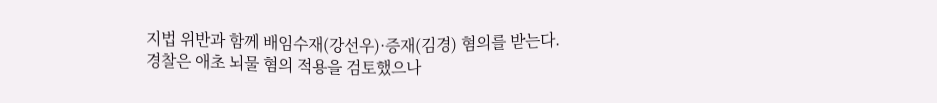지법 위반과 함께 배임수재(강선우)·증재(김경) 혐의를 받는다.
경찰은 애초 뇌물 혐의 적용을 검토했으나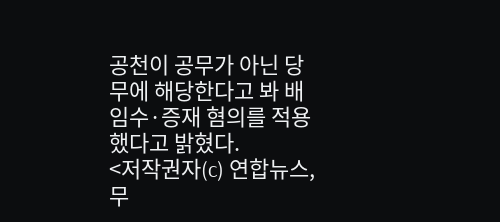공천이 공무가 아닌 당무에 해당한다고 봐 배임수·증재 혐의를 적용했다고 밝혔다.
<저작권자(c) 연합뉴스, 무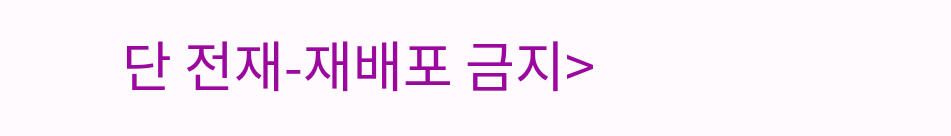단 전재-재배포 금지>